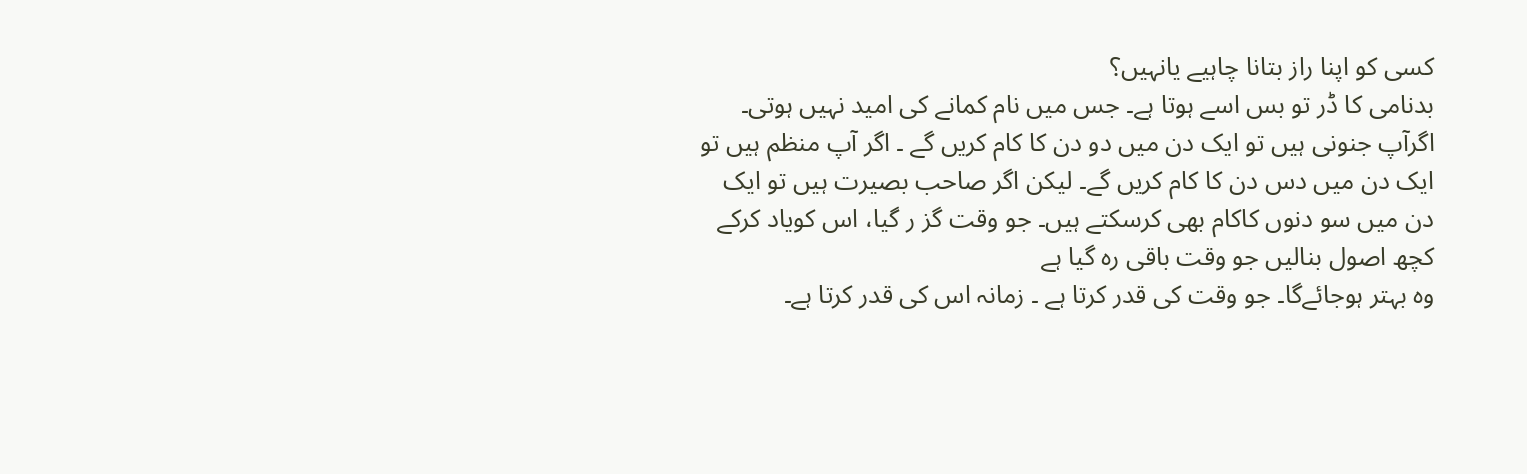کسی کو اپنا راز بتانا چاہیے یانہیں؟
بدنامی کا ڈر تو بس اسے ہوتا ہے۔ جس میں نام کمانے کی امید نہیں ہوتی۔ اگرآپ جنونی ہیں تو ایک دن میں دو دن کا کام کریں گے ۔ اگر آپ منظم ہیں تو ایک دن میں دس دن کا کام کریں گے۔ لیکن اگر صاحب بصیرت ہیں تو ایک دن میں سو دنوں کاکام بھی کرسکتے ہیں۔ جو وقت گز ر گیا، اس کویاد کرکے کچھ اصول بنالیں جو وقت باقی رہ گیا ہے
وہ بہتر ہوجائےگا۔ جو وقت کی قدر کرتا ہے ۔ زمانہ اس کی قدر کرتا ہے۔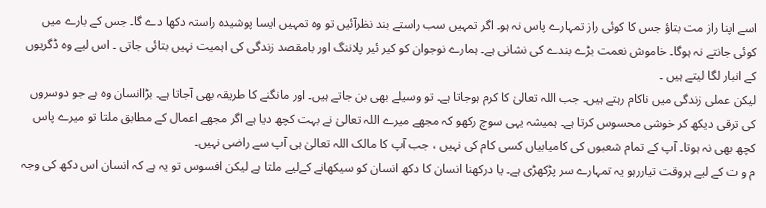اسے اپنا راز مت بتاؤ جس کا کوئی راز تمہارے پاس نہ ہو۔ اگر تمہیں سب راستے بند نظرآئیں تو وہ تمہیں ایسا پوشیدہ راستہ دکھا دے گا۔ جس کے بارے میں کوئی جانتے نہ ہوگا۔ خاموش نعمت بڑے بندے کی نشانی ہے۔ ہمارے نوجوان کو کیر ئیر پلاننگ اور بامقصد زندگی کی اہمیت نہیں بتائی جاتی ۔ اس لیے وہ ڈگریوں کے انبار لگا لیتے ہیں ۔
لیکن عملی زندگی میں ناکام رہتے ہیں۔ جب اللہ تعالیٰ کا کرم ہوجاتا ہے۔ تو وسیلے بھی بن جاتے ہیں۔ اور مانگنے کا طریقہ بھی آجاتا ہے۔ بڑاانسان وہ ہے جو دوسروں کی ترقی دیکھ کر خوشی محسوس کرتا ہے۔ ہمیشہ یہی سوچ رکھو کہ مجھے میرے اللہ تعالیٰ نے بہت کچھ دیا ہے اگر مجھے اعمال کے مطابق ملتا تو میرے پاس کچھ بھی نہ ہوتا۔ آپ کے تمام شعبوں کی کامیابیاں کسی کام کی نہیں ، جب آپ کا مالک اللہ تعالیٰ ہی آپ سے راضی نہیں۔
م و ت کے لیے ہروقت تیاررہو یہ تمہارے سر پڑکھڑی ہے۔ یا درکھنا انسان کا دکھ انسان کو سیکھانے کےلیے ملتا ہے لیکن افسوس تو یہ ہے کہ انسان اس دکھ کی وجہ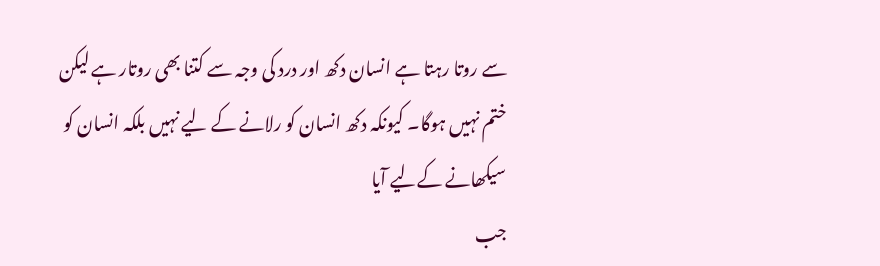سے روتا رہتا ہے انسان دکھ اور درد کی وجہ سے کتنا بھی روتار ہے لیکن ختم نہیں ہوگا۔ کیونکہ دکھ انسان کو رلانے کے لیے نہیں بلکہ انسان کو سیکھانے کےلیے آیا
جب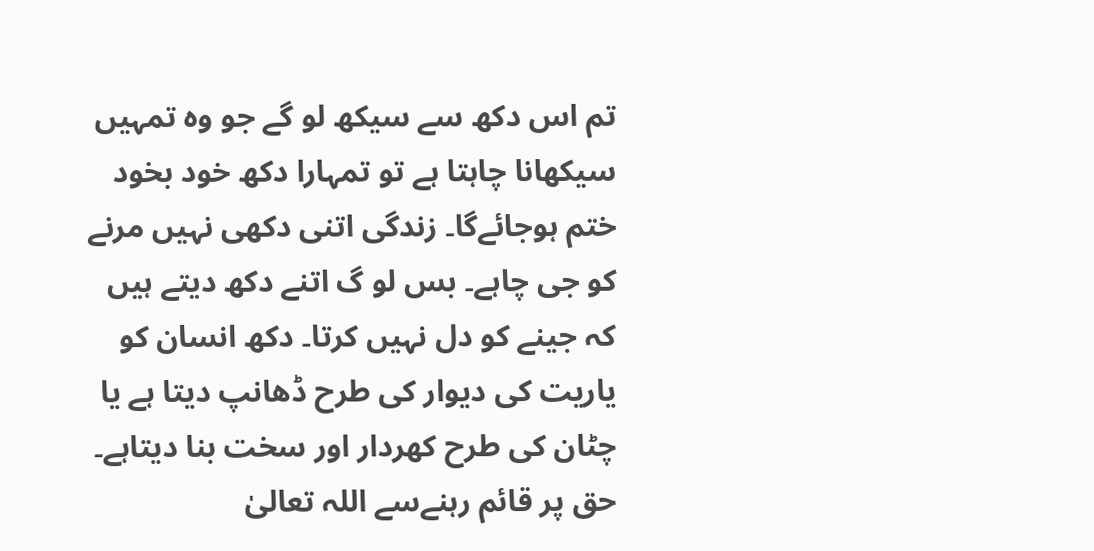تم اس دکھ سے سیکھ لو گے جو وہ تمہیں سیکھانا چاہتا ہے تو تمہارا دکھ خود بخود ختم ہوجائےگا۔ زندگی اتنی دکھی نہیں مرنے کو جی چاہے۔ بس لو گ اتنے دکھ دیتے ہیں کہ جینے کو دل نہیں کرتا۔ دکھ انسان کو یاریت کی دیوار کی طرح ڈھانپ دیتا ہے یا چٹان کی طرح کھردار اور سخت بنا دیتاہے۔
حق پر قائم رہنےسے اللہ تعالیٰ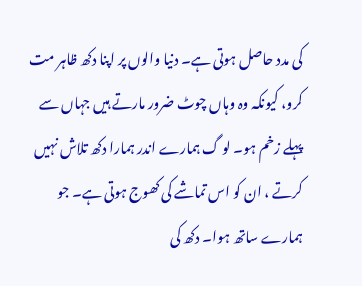کی مدد حاصل ہوتی ہے۔ دنیا والوں پر اپنا دکھ ظاہر مت کرو، کیونکہ وہ وہاں چوٹ ضرور مارتے ہیں جہاں سے پہلے زخم ہو۔ لو گ ہمارے اندر ہمارا دکھ تلاش نہیں کرتے ، ان کو اس تماشے کی کھوج ہوتی ہے۔ جو ہمارے ساتھ ہوا۔ دکھ کی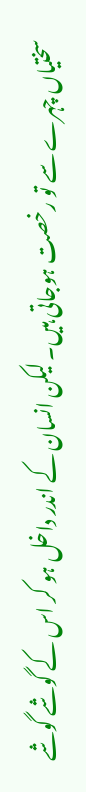سختیاں چہرے سے تو رخصت ہوجاتی ہیں۔ لیکن انسان کے اندر داخل ہو کر اس کے گوشے گوشے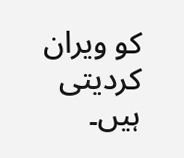کو ویران کردیتی ہیں۔